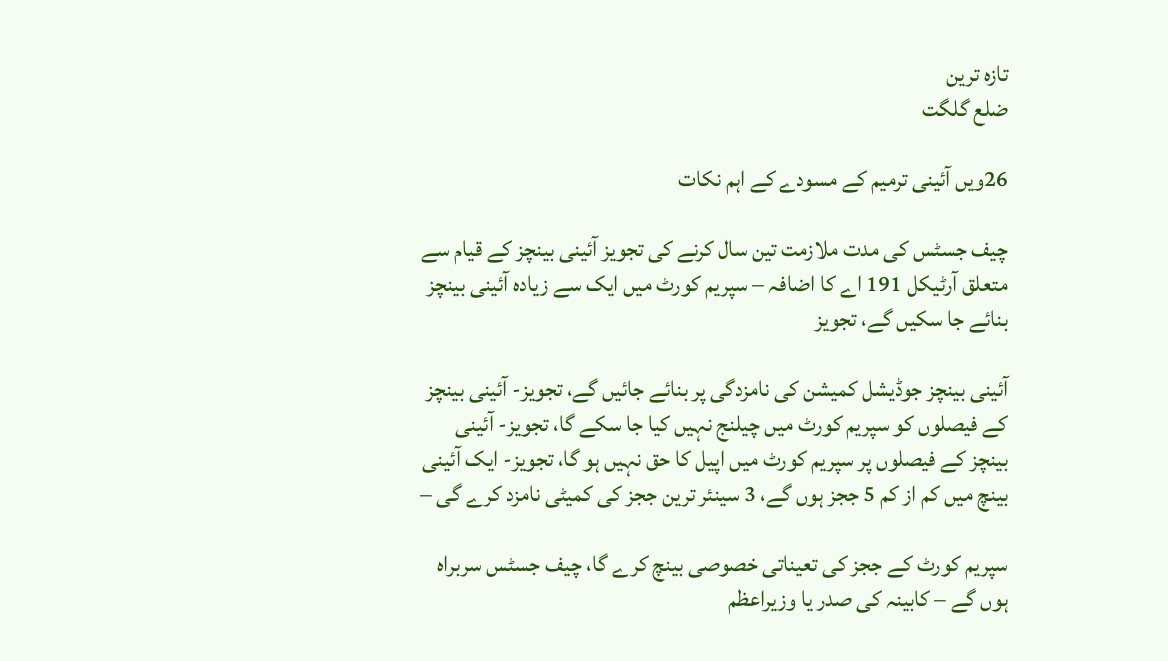تازہ ترین
ضلع گلگت

26ویں آئینی ترمیم کے مسودے کے اہم نکات

چیف جسٹس کی مدت ملازمت تین سال کرنے کی تجویز آئینی بینچز کے قیام سے متعلق آرٹیکل 191 اے کا اضافہ – سپریم کورٹ میں ایک سے زیادہ آئینی بینچز بنائے جا سکیں گے، تجویز

آئینی بینچز جوڈیشل کمیشن کی نامزدگی پر بنائے جائیں گے، تجویز- آئینی بینچز کے فیصلوں کو سپریم کورٹ میں چیلنج نہیں کیا جا سکے گا، تجویز- آئینی بینچز کے فیصلوں پر سپریم کورٹ میں اپیل کا حق نہیں ہو گا، تجویز- ایک آئینی بینچ میں کم از کم 5 ججز ہوں گے، 3 سینئر ترین ججز کی کمیٹی نامزد کرے گی –

سپریم کورٹ کے ججز کی تعیناتی خصوصی بینچ کرے گا، چیف جسٹس سربراہ ہوں گے – کابینہ کی صدر یا وزیراعظم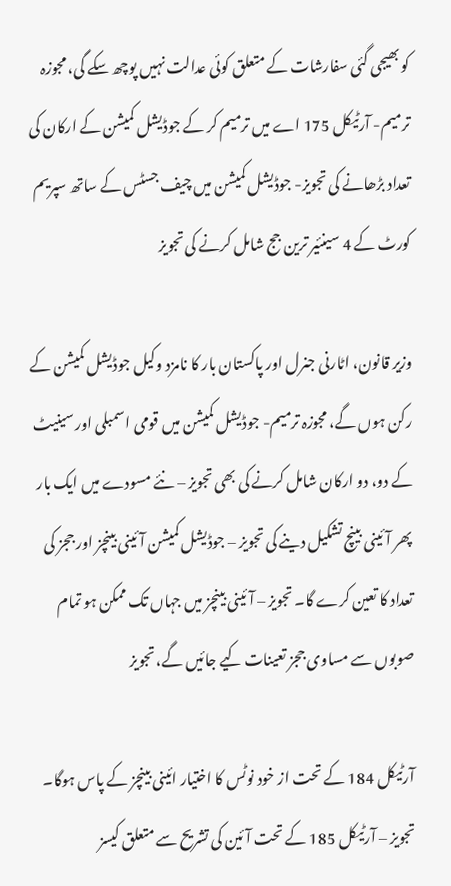کو بھیجی گئی سفارشات کے متعلق کوئی عدالت نہیں پوچھ سکے گی، مجوزہ ترمیم- آرٹیکل 175 اے میں ترمیم کر کے جوڈیشل کمیشن کے ارکان کی تعداد بڑھانے کی تجویز- جوڈیشل کمیشن میں چیف جسٹس کے ساتھ سپریم کورٹ کے 4 سینئیر ترین جج شامل کرنے کی تجویز

وزیر قانون، اٹارنی جنرل اور پاکستان بار کا نامزد وکیل جوڈیشل کمیشن کے رکن ہوں گے، مجوزہ ترمیم- جوڈیشل کمیشن میں قومی اسمبلی اور سینیٹ کے دو، دو ارکان شامل کرنے کی بھی تجویز – نئے مسودے میں ایک بار پھر آئینی بینچ تشکیل دینے کی تجویز – جوڈیشل کمیشن آئینی بینچز اور ججز کی تعداد کا تعین کرے گا۔ تجویز – آئینی بینچز میں جہاں تک ممکن ہو تمام صوبوں سے مساوی ججز تعینات کیے جائیں گے، تجویز

آرٹیکل 184 کے تحت از خود نوٹس کا اختیار ائینی بینچز کے پاس ہوگا۔ تجویز – آرٹیکل 185 کے تحت آئین کی تشریح سے متعلق کیسز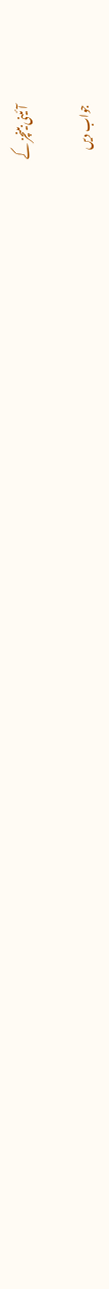آئینی بینچز کے

جواب دیں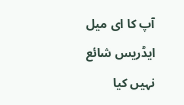آپ کا ای میل ایڈریس شائع نہیں کیا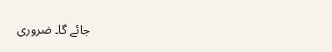جائے گا۔ ضروری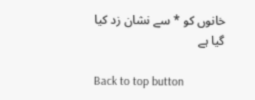خانوں کو * سے نشان زد کیا گیا ہے

Back to top button